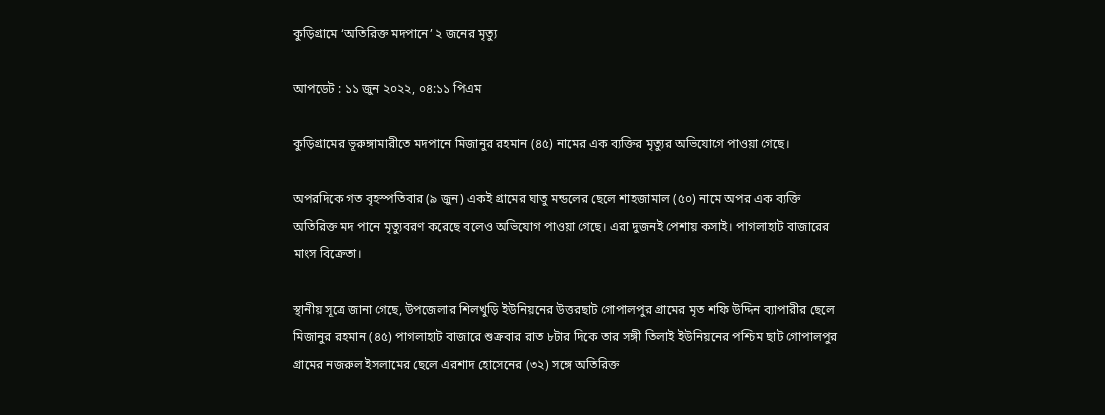কুড়িগ্রামে ‘অতিরিক্ত মদপানে’ ২ জনের মৃত্যু

আপডেট : ১১ জুন ২০২২, ০৪:১১ পিএম

কুড়িগ্রামের ভূরুঙ্গামারীতে মদপানে মিজানুর রহমান (৪৫) নামের এক ব্যক্তির মৃত্যুর অভিযোগে পাওয়া গেছে।

অপরদিকে গত বৃহস্পতিবার (৯ জুন) একই গ্রামের ঘাতু মন্ডলের ছেলে শাহজামাল (৫০) নামে অপর এক ব্যক্তি অতিরিক্ত মদ পানে মৃত্যুবরণ করেছে বলেও অভিযোগ পাওয়া গেছে। এরা দুজনই পেশায় কসাই। পাগলাহাট বাজারের মাংস বিক্রেতা।

স্থানীয় সূত্রে জানা গেছে, উপজেলার শিলখুড়ি ইউনিয়নের উত্তরছাট গোপালপুর গ্রামের মৃত শফি উদ্দিন ব্যাপারীর ছেলে মিজানুর রহমান (৪৫) পাগলাহাট বাজারে শুক্রবার রাত ৮টার দিকে তার সঙ্গী তিলাই ইউনিয়নের পশ্চিম ছাট গোপালপুর গ্রামের নজরুল ইসলামের ছেলে এরশাদ হোসেনের (৩২) সঙ্গে অতিরিক্ত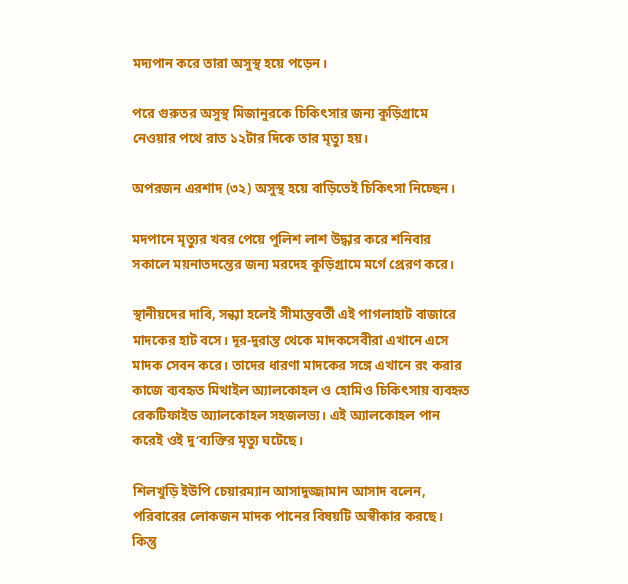মদ্যপান করে তারা অসুস্থ হয়ে পড়েন।

পরে গুরুতর অসুস্থ মিজানুরকে চিকিৎসার জন্য কুড়িগ্রামে নেওয়ার পথে রাত ১২টার দিকে তার মৃত্যু হয়।

অপরজন এরশাদ (৩২) অসুস্থ হয়ে বাড়িতেই চিকিৎসা নিচ্ছেন।

মদপানে মৃত্যুর খবর পেয়ে পুলিশ লাশ উদ্ধার করে শনিবার সকালে ময়নাতদন্তের জন্য মরদেহ কুড়িগ্রামে মর্গে প্রেরণ করে।

স্থানীয়দের দাবি, সন্ধ্যা হলেই সীমান্তবর্তী এই পাগলাহাট বাজারে মাদকের হাট বসে। দূর-দুরান্ত থেকে মাদকসেবীরা এখানে এসে মাদক সেবন করে। তাদের ধারণা মাদকের সঙ্গে এখানে রং করার কাজে ব্যবহৃত মিথাইল অ্যালকোহল ও হোমিও চিকিৎসায় ব্যবহৃত রেকটিফাইড অ্যালকোহল সহজলভ্য। এই অ্যালকোহল পান করেই ওই দু‘ব্যক্তির মৃত্যু ঘটেছে।

শিলখুড়ি ইউপি চেয়ারম্যান আসাদুজ্জামান আসাদ বলেন, পরিবারের লোকজন মাদক পানের বিষয়টি অস্বীকার করছে। কিন্তু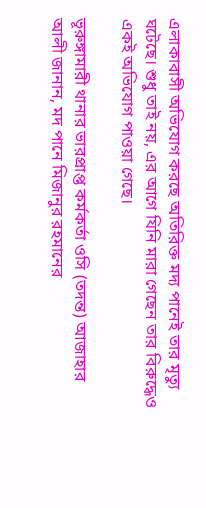এলাকাবাসী অভিযোগ করছে অতিরিক্ত মদ্য পানেই তার মৃত্যু ঘটেছে। শুধু তাই নয়, এর আগে যিনি মারা গেছেন তার বিরুদ্ধেও একই অভিযোগ পাওয়া গেছে।

ভূরুঙ্গামারী থানার ভারপ্রাপ্ত কর্মকর্তা ওসি (তদন্ত) আজাহার আলী জানান, মদ পানে মিজানুর রহমানের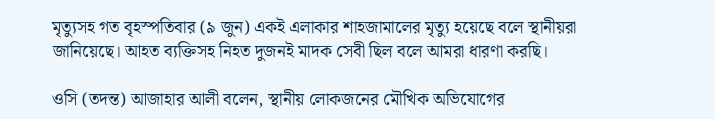মৃত্যুসহ গত বৃহস্পতিবার (৯ জুন) একই এলাকার শাহজামালের মৃত্যু হয়েছে বলে স্থানীয়রা জানিয়েছে। আহত ব্যক্তিসহ নিহত দুজনই মাদক সেবী ছিল বলে আমরা ধারণা করছি।

ওসি (তদন্ত) আজাহার আলী বলেন, স্থানীয় লোকজনের মৌখিক অভিযোগের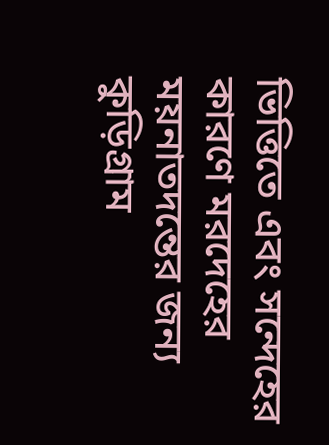ভিত্তিতে এবং সন্দেহের কারণে মরদেহের ময়নাতদন্তের জন্য কুড়িগ্রাম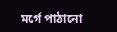মর্গে পাঠানো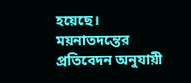হয়েছে। ময়নাতদন্তের প্রতিবেদন অনুযায়ী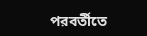পরবর্তীতে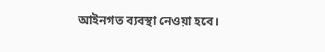আইনগত ব্যবস্থা নেওয়া হবে।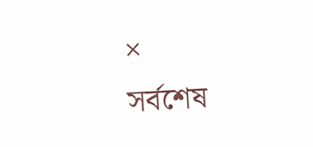×
সর্বশেষ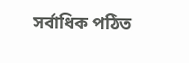সর্বাধিক পঠিত